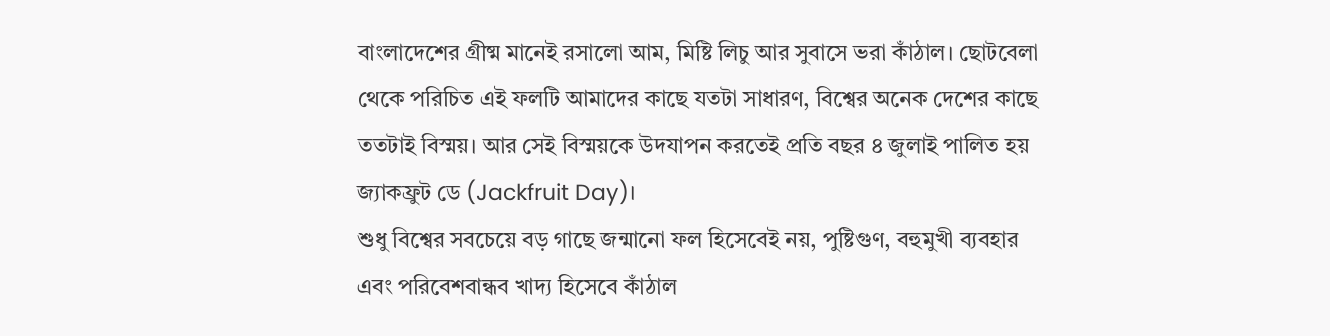বাংলাদেশের গ্রীষ্ম মানেই রসালো আম, মিষ্টি লিচু আর সুবাসে ভরা কাঁঠাল। ছোটবেলা থেকে পরিচিত এই ফলটি আমাদের কাছে যতটা সাধারণ, বিশ্বের অনেক দেশের কাছে ততটাই বিস্ময়। আর সেই বিস্ময়কে উদযাপন করতেই প্রতি বছর ৪ জুলাই পালিত হয় জ্যাকফ্রুট ডে (Jackfruit Day)।
শুধু বিশ্বের সবচেয়ে বড় গাছে জন্মানো ফল হিসেবেই নয়, পুষ্টিগুণ, বহুমুখী ব্যবহার এবং পরিবেশবান্ধব খাদ্য হিসেবে কাঁঠাল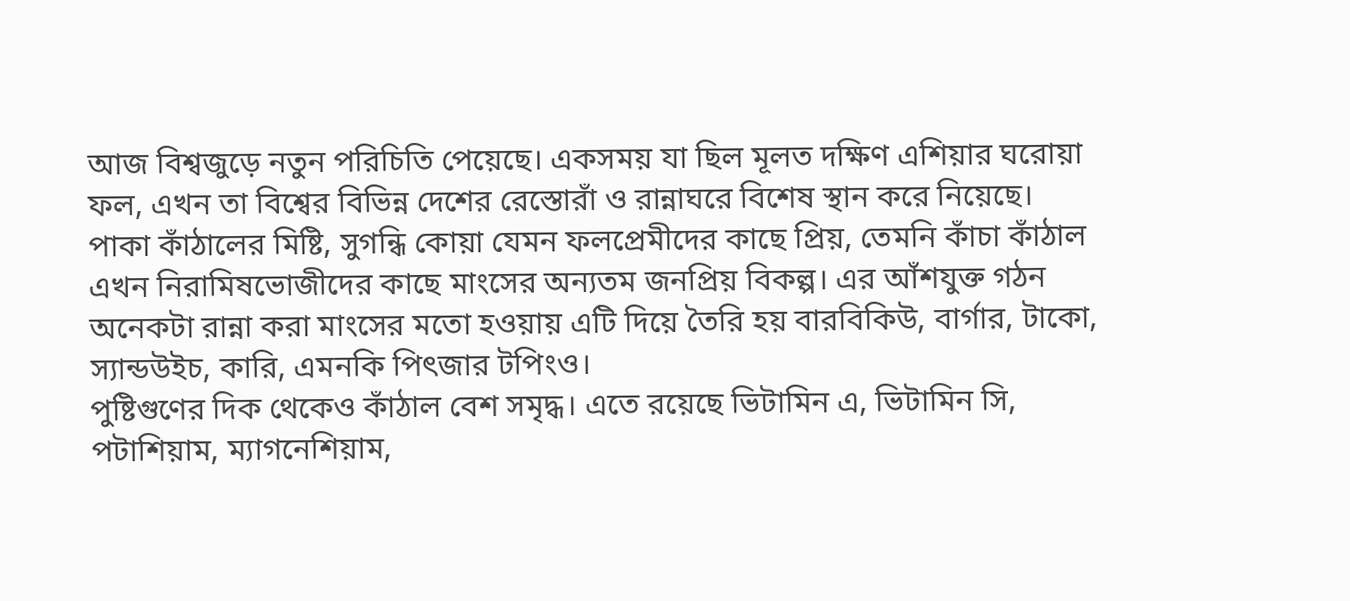আজ বিশ্বজুড়ে নতুন পরিচিতি পেয়েছে। একসময় যা ছিল মূলত দক্ষিণ এশিয়ার ঘরোয়া ফল, এখন তা বিশ্বের বিভিন্ন দেশের রেস্তোরাঁ ও রান্নাঘরে বিশেষ স্থান করে নিয়েছে।
পাকা কাঁঠালের মিষ্টি, সুগন্ধি কোয়া যেমন ফলপ্রেমীদের কাছে প্রিয়, তেমনি কাঁচা কাঁঠাল এখন নিরামিষভোজীদের কাছে মাংসের অন্যতম জনপ্রিয় বিকল্প। এর আঁশযুক্ত গঠন অনেকটা রান্না করা মাংসের মতো হওয়ায় এটি দিয়ে তৈরি হয় বারবিকিউ, বার্গার, টাকো, স্যান্ডউইচ, কারি, এমনকি পিৎজার টপিংও।
পুষ্টিগুণের দিক থেকেও কাঁঠাল বেশ সমৃদ্ধ। এতে রয়েছে ভিটামিন এ, ভিটামিন সি, পটাশিয়াম, ম্যাগনেশিয়াম,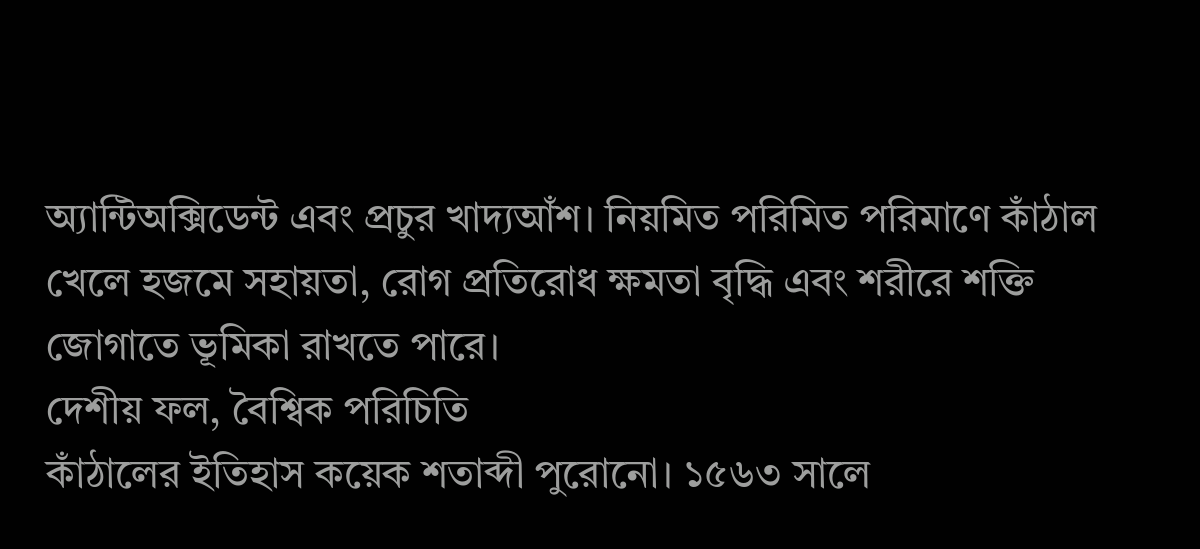অ্যান্টিঅক্সিডেন্ট এবং প্রচুর খাদ্যআঁশ। নিয়মিত পরিমিত পরিমাণে কাঁঠাল খেলে হজমে সহায়তা, রোগ প্রতিরোধ ক্ষমতা বৃদ্ধি এবং শরীরে শক্তি জোগাতে ভূমিকা রাখতে পারে।
দেশীয় ফল, বৈশ্বিক পরিচিতি
কাঁঠালের ইতিহাস কয়েক শতাব্দী পুরোনো। ১৫৬৩ সালে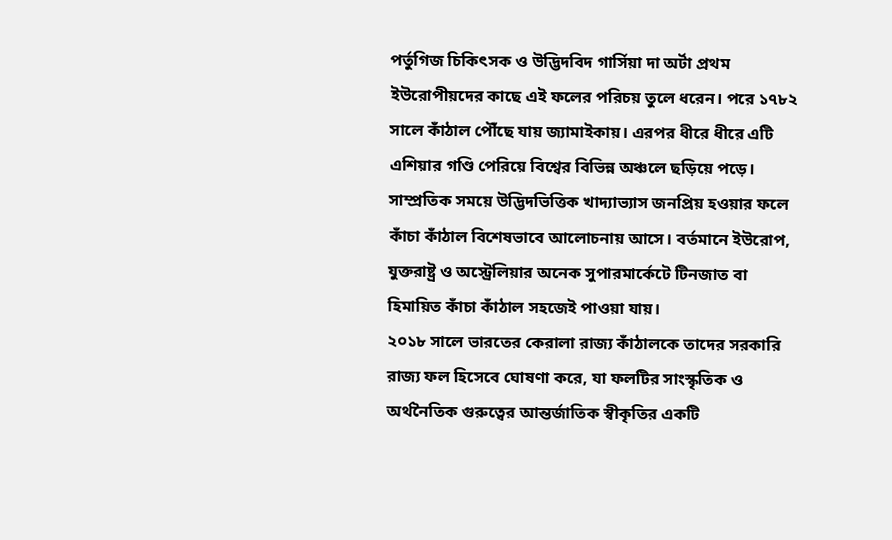পর্তুগিজ চিকিৎসক ও উদ্ভিদবিদ গার্সিয়া দা অর্টা প্রথম ইউরোপীয়দের কাছে এই ফলের পরিচয় তুলে ধরেন। পরে ১৭৮২ সালে কাঁঠাল পৌঁছে যায় জ্যামাইকায়। এরপর ধীরে ধীরে এটি এশিয়ার গণ্ডি পেরিয়ে বিশ্বের বিভিন্ন অঞ্চলে ছড়িয়ে পড়ে। সাম্প্রতিক সময়ে উদ্ভিদভিত্তিক খাদ্যাভ্যাস জনপ্রিয় হওয়ার ফলে কাঁচা কাঁঠাল বিশেষভাবে আলোচনায় আসে। বর্তমানে ইউরোপ, যুক্তরাষ্ট্র ও অস্ট্রেলিয়ার অনেক সুপারমার্কেটে টিনজাত বা হিমায়িত কাঁচা কাঁঠাল সহজেই পাওয়া যায়।
২০১৮ সালে ভারতের কেরালা রাজ্য কাঁঠালকে তাদের সরকারি রাজ্য ফল হিসেবে ঘোষণা করে, যা ফলটির সাংস্কৃতিক ও অর্থনৈতিক গুরুত্বের আন্তর্জাতিক স্বীকৃতির একটি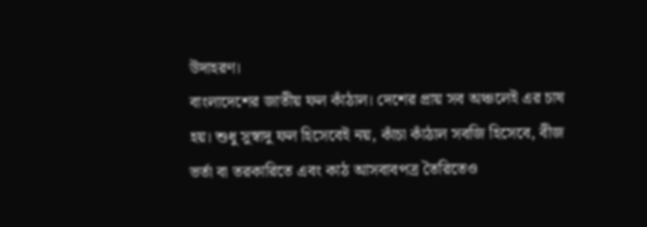উদাহরণ।
বাংলাদেশের জাতীয় ফল কাঁঠাল। দেশের প্রায় সব অঞ্চলেই এর চাষ হয়। শুধু সুস্বাদু ফল হিসেবেই নয়, কাঁচা কাঁঠাল সবজি হিসেবে, বীজ ভর্তা বা তরকারিতে এবং কাঠ আসবাবপত্র তৈরিতেও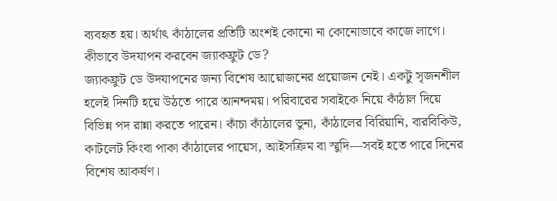ব্যবহৃত হয়। অর্থাৎ কাঁঠালের প্রতিটি অংশই কোনো না কোনোভাবে কাজে লাগে।
কীভাবে উদযাপন করবেন জ্যাকফ্রুট ডে?
জ্যাকফ্রুট ডে উদযাপনের জন্য বিশেষ আয়োজনের প্রয়োজন নেই। একটু সৃজনশীল হলেই দিনটি হয়ে উঠতে পারে আনন্দময়। পরিবারের সবাইকে নিয়ে কাঁঠাল দিয়ে বিভিন্ন পদ রান্না করতে পারেন। কাঁচা কাঁঠালের ভুনা, কাঁঠালের বিরিয়ানি, বারবিকিউ, কাটলেট কিংবা পাকা কাঁঠালের পায়েস, আইসক্রিম বা স্মুদি—সবই হতে পারে দিনের বিশেষ আকর্ষণ।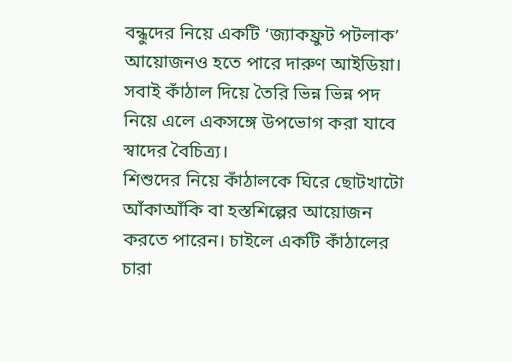বন্ধুদের নিয়ে একটি ‘জ্যাকফ্রুট পটলাক’ আয়োজনও হতে পারে দারুণ আইডিয়া। সবাই কাঁঠাল দিয়ে তৈরি ভিন্ন ভিন্ন পদ নিয়ে এলে একসঙ্গে উপভোগ করা যাবে স্বাদের বৈচিত্র্য।
শিশুদের নিয়ে কাঁঠালকে ঘিরে ছোটখাটো আঁকাআঁকি বা হস্তশিল্পের আয়োজন করতে পারেন। চাইলে একটি কাঁঠালের চারা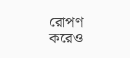রোপণ করেও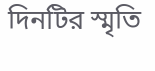দিনটির স্মৃতি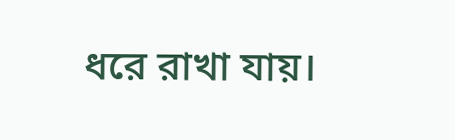ধরে রাখা যায়।